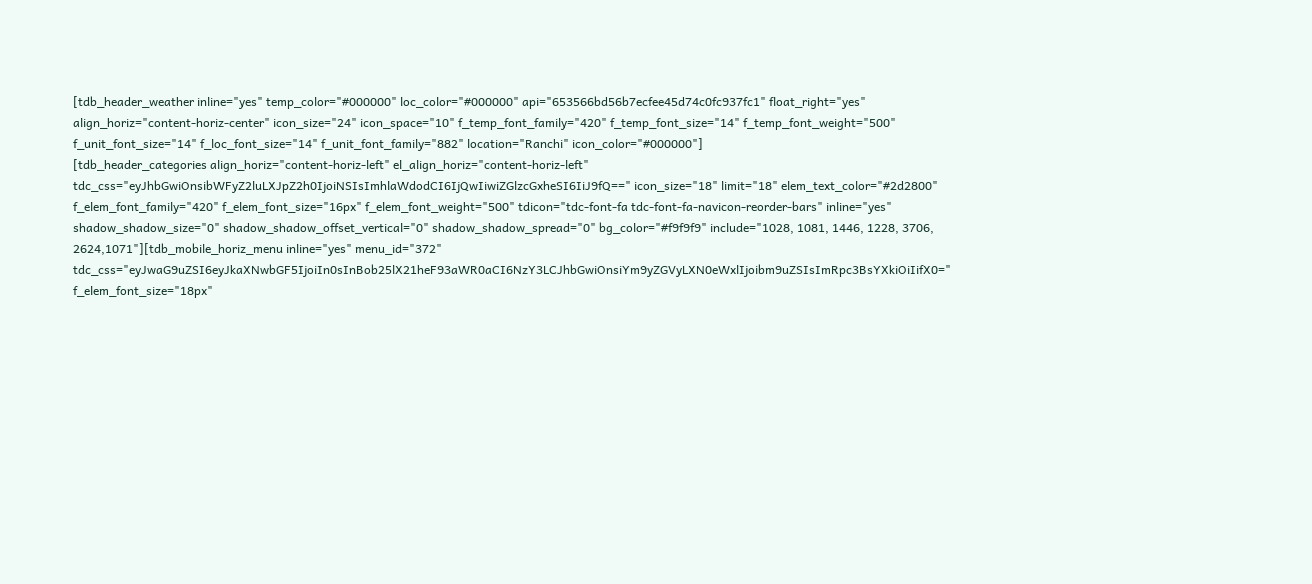[tdb_header_weather inline="yes" temp_color="#000000" loc_color="#000000" api="653566bd56b7ecfee45d74c0fc937fc1" float_right="yes" align_horiz="content-horiz-center" icon_size="24" icon_space="10" f_temp_font_family="420" f_temp_font_size="14" f_temp_font_weight="500" f_unit_font_size="14" f_loc_font_size="14" f_unit_font_family="882" location="Ranchi" icon_color="#000000"]
[tdb_header_categories align_horiz="content-horiz-left" el_align_horiz="content-horiz-left" tdc_css="eyJhbGwiOnsibWFyZ2luLXJpZ2h0IjoiNSIsImhlaWdodCI6IjQwIiwiZGlzcGxheSI6IiJ9fQ==" icon_size="18" limit="18" elem_text_color="#2d2800" f_elem_font_family="420" f_elem_font_size="16px" f_elem_font_weight="500" tdicon="tdc-font-fa tdc-font-fa-navicon-reorder-bars" inline="yes" shadow_shadow_size="0" shadow_shadow_offset_vertical="0" shadow_shadow_spread="0" bg_color="#f9f9f9" include="1028, 1081, 1446, 1228, 3706, 2624,1071"][tdb_mobile_horiz_menu inline="yes" menu_id="372" tdc_css="eyJwaG9uZSI6eyJkaXNwbGF5IjoiIn0sInBob25lX21heF93aWR0aCI6NzY3LCJhbGwiOnsiYm9yZGVyLXN0eWxlIjoibm9uZSIsImRpc3BsYXkiOiIifX0=" f_elem_font_size="18px"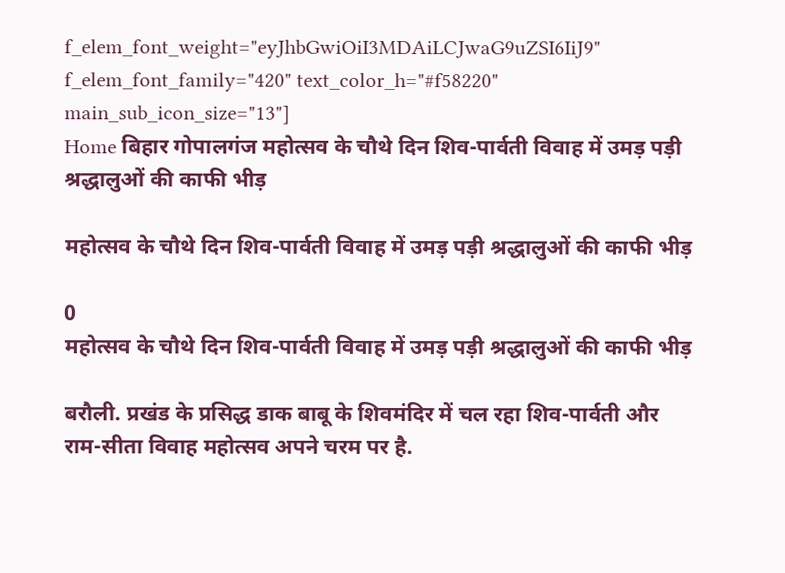f_elem_font_weight="eyJhbGwiOiI3MDAiLCJwaG9uZSI6IiJ9" f_elem_font_family="420" text_color_h="#f58220" main_sub_icon_size="13"]
Home बिहार गोपालगंज महोत्सव के चौथे दिन शिव-पार्वती विवाह में उमड़ पड़ी श्रद्धालुओं की काफी भीड़

महोत्सव के चौथे दिन शिव-पार्वती विवाह में उमड़ पड़ी श्रद्धालुओं की काफी भीड़

0
महोत्सव के चौथे दिन शिव-पार्वती विवाह में उमड़ पड़ी श्रद्धालुओं की काफी भीड़

बरौली. प्रखंड के प्रसिद्ध डाक बाबू के शिवमंदिर में चल रहा शिव-पार्वती और राम-सीता विवाह महोत्सव अपने चरम पर है.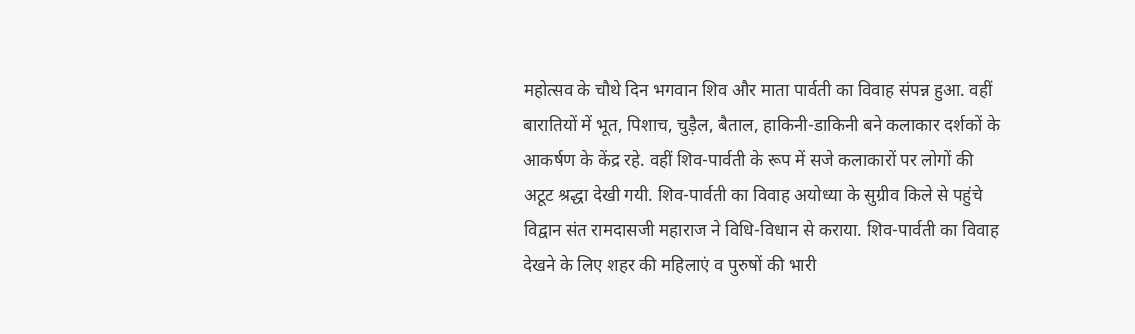महोत्सव के चौथे दिन भगवान शिव और माता पार्वती का विवाह संपन्न हुआ. वहीं बारातियों में भूत, पिशाच, चुड़ैल, बैताल, हाकिनी-डाकिनी बने कलाकार दर्शकों के आकर्षण के केंद्र रहे. वहीं शिव-पार्वती के रूप में सजे कलाकारों पर लोगों की अटूट श्रद्धा देखी गयी. शिव-पार्वती का विवाह अयोध्या के सुग्रीव किले से पहुंचे विद्वान संत रामदासजी महाराज ने विधि-विधान से कराया. शिव-पार्वती का विवाह देखने के लिए शहर की महिलाएं व पुरुषों की भारी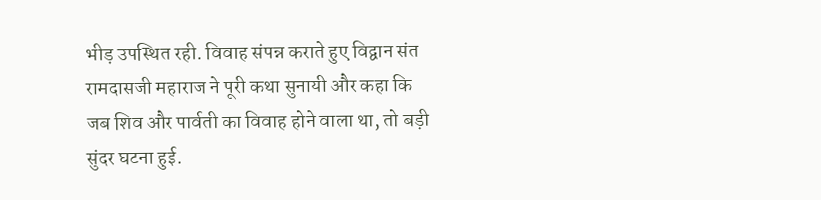भीड़ उपस्थित रही. विवाह संपन्न कराते हुए विद्वान संत रामदासजी महाराज ने पूरी कथा सुनायी और कहा कि जब शिव और पार्वती का विवाह होने वाला था, तो बड़ी सुंदर घटना हुई.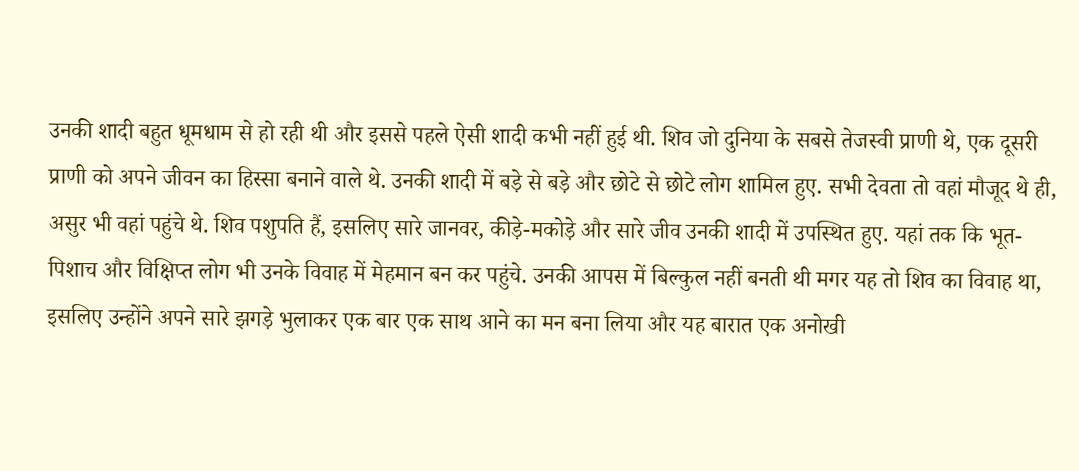उनकी शादी बहुत धूमधाम से हो रही थी और इससे पहले ऐसी शादी कभी नहीं हुई थी. शिव जो दुनिया के सबसे तेजस्वी प्राणी थे, एक दूसरी प्राणी को अपने जीवन का हिस्सा बनाने वाले थे. उनकी शादी में बड़े से बड़े और छोटे से छोटे लोग शामिल हुए. सभी देवता तो वहां मौजूद थे ही, असुर भी वहां पहुंचे थे. शिव पशुपति हैं, इसलिए सारे जानवर, कीड़े-मकोड़े और सारे जीव उनकी शादी में उपस्थित हुए. यहां तक कि भूत-पिशाच और विक्षिप्त लोग भी उनके विवाह में मेहमान बन कर पहुंचे. उनकी आपस में बिल्कुल नहीं बनती थी मगर यह तो शिव का विवाह था, इसलिए उन्होंने अपने सारे झगड़े भुलाकर एक बार एक साथ आने का मन बना लिया और यह बारात एक अनोखी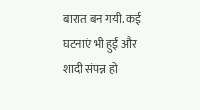बारात बन गयी. कई घटनाएं भी हुईं और शादी संपन्न हो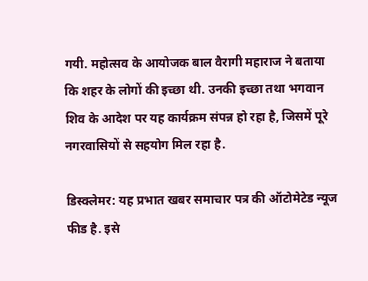गयी. महोत्सव के आयोजक बाल वैरागी महाराज ने बताया कि शहर के लोगों की इच्छा थी. उनकी इच्छा तथा भगवान शिव के आदेश पर यह कार्यक्रम संपन्न हो रहा है, जिसमें पूरे नगरवासियों से सहयोग मिल रहा है.

डिस्क्लेमर: यह प्रभात खबर समाचार पत्र की ऑटोमेटेड न्यूज फीड है. इसे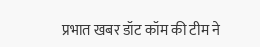प्रभात खबर डॉट कॉम की टीम ने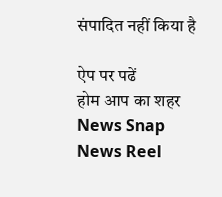संपादित नहीं किया है

ऐप पर पढें
होम आप का शहर
News Snap News Reel